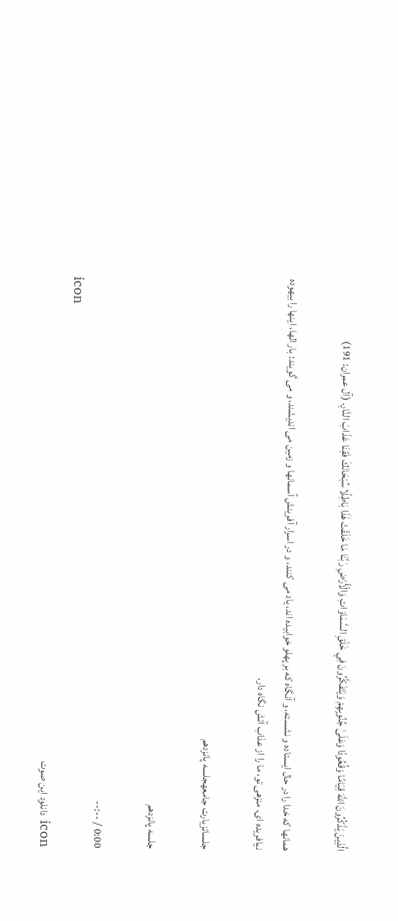الَّذِينَ يَذْكُرُونَ اللَّهَ قِيَامًا وَقُعُودًا وَعَلَىٰ جُنُوبِهِمْ وَيَتَفَكَّرُونَ فِي خَلْقِ السَّمَاوَاتِ وَالْأَرْضِ رَبَّنَا مَا خَلَقْتَ هَٰذَا بَاطِلًا سُبْحَانَكَ فَقِنَا عَذَابَ النَّارِ. (آل عمران: 191)

همانها که خدا را در حال ایستاده و نشسته، و آنگاه که بر پهلو خوابیده اند، یاد می کنند، و در اسرار آفرینش آسمانها و زمین می اندیشند، و می گویند: بار الها، اینها را بیهوده نیافریده ای، منزهی تو، ما را از عذاب آتش نگاه دار.

جلساتزیارت جامعهجلسه پانزدهم

جلسه پانزدهم

0:00 / --:--
icon
icon دانلود این صوت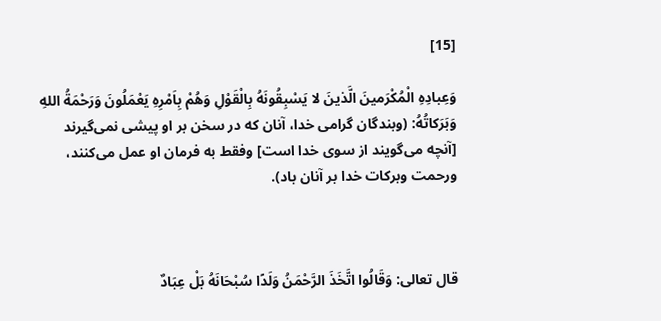[15]

وَعِبادِهِ الْمُكْرَمينَ الَّذينَ لا يَسْبِقُونَهُ بِالْقَوْلِ وَهُمْ بِاَمْرِهِ يَعْمَلُونَ وَرَحْمَةُ اللهِ وَبَرَكاتُهُ: (وبندگان گرامی خدا، آنان‌ که در سخن بر او پیشی نمی‌گیرند [آنچه می‌گویند از سوی خدا است] وفقط به فرمان او عمل می‌کنند‌، ورحمت وبرکات خدا بر آنان باد).



قال تعالى: وَقَالُوا اتَّخَذَ الرَّحْمَنُ وَلَدًا سُبْحَانَهُ بَلْ عِبَادٌ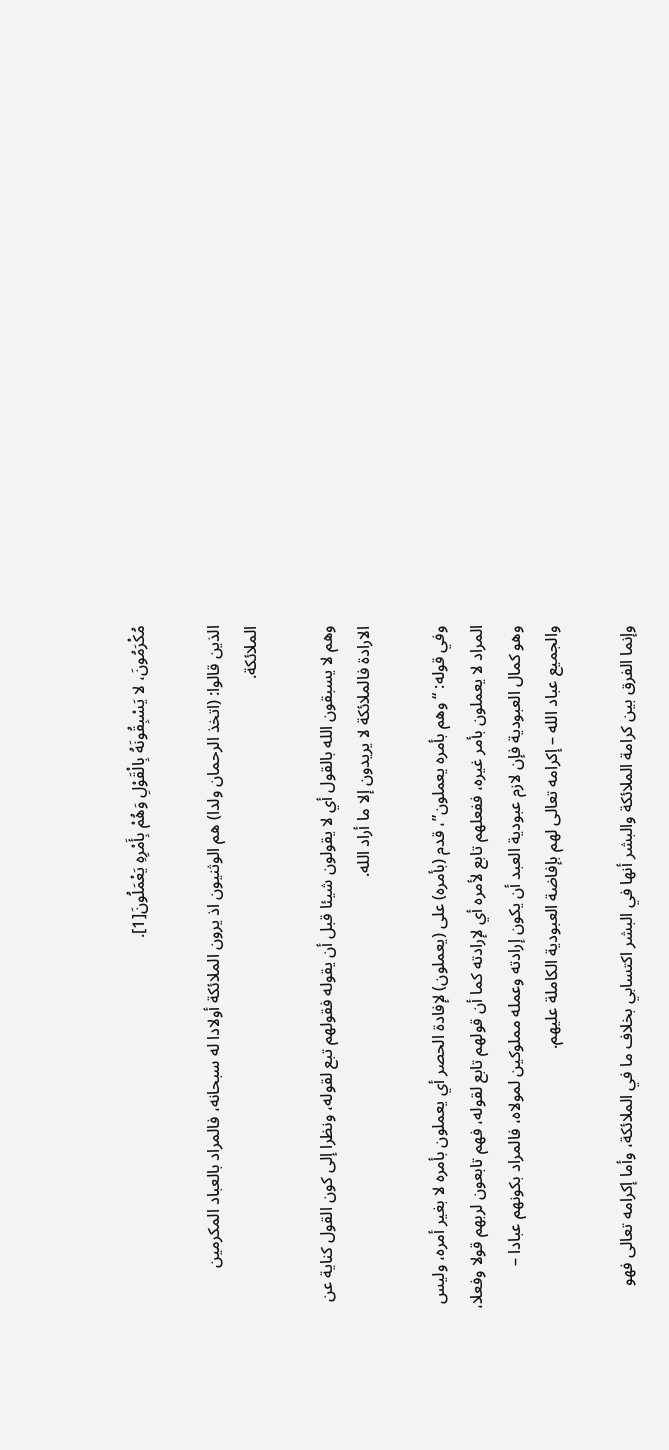مُكْرَمُونَ، لا يَسْبِقُونَهُ بِالْقَوْلِ وَهُمْ بِأَمْرِهِ يَعْمَلُونَ[1].

الذين قالوا: (اتخذ الرحمان ولدا) هم الوثنيون اذ يرون الملائكة أولادا له سبحانه، فالمراد بالعباد المكرمين الملائكة.

وهم لا يسبقون الله بالقول أي لا يقولون شيئا قبل أن يقوله فقولهم تبع لقوله، ونظرا إلى كون القول كناية عن الارادة فالملائكة لا يريدون إلا ما أراد الله.

وفي قوله: “وهم بأمره يعملون”، قدم (بأمره) على (يعملون) لإفادة الحصر أي يعملون بأمره لا بغير أمره، وليس المراد لا يعملون بأمر غيره، ففعلهم تابع لأمره أي لإرادته كما أن قولهم تابع لقوله، فهم تابعون لربهم قولا وفعلا، وهو كمال العبودية فإن لازم عبودية العبد أن يكون إرادته وعمله مملوكين لمولاه، فالمراد بكونهم عبادا – والجميع عباد الله – إكرامه تعالى لهم بإفاضة العبودية الكاملة عليهم.

وإنما الفرق بين كرامة الملائكة والبشر أنها في البشر اكتسابي بخلاف ما في الملائكة، وأما إكرامه تعالى فهو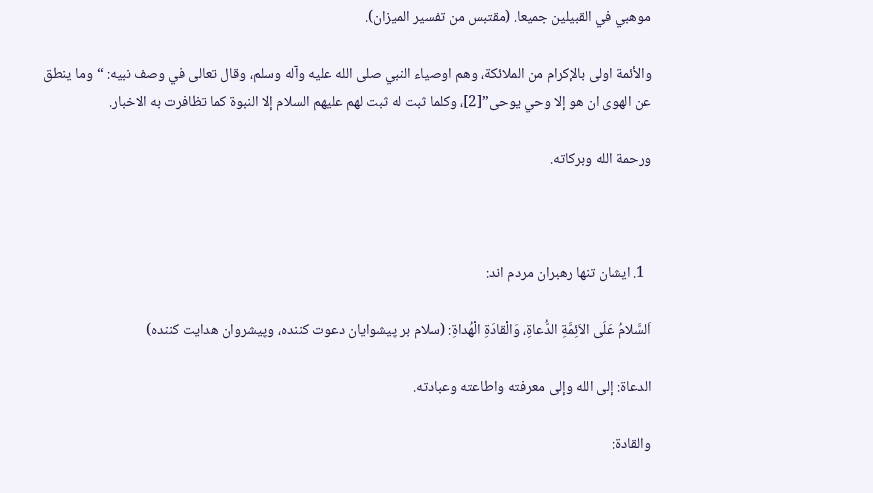موهبي في القبيلين جميعا. (مقتبس من تفسير الميزان).

والأئمة اولى بالإكرام من الملائكة، وهم اوصياء النبي صلى الله عليه وآله وسلم، وقال تعالى في وصف نبيه: “وما ينطق عن الهوى ان هو إلا وحي يوحى”[2]، وكلما ثبت له ثبت لهم عليهم السلام إلا النبوة كما تظافرت به الاخبار.

ورحمة الله وبركاته.



  1. ايشان تنها رهبران مردم اند:

اَلسَّلامُ عَلَى الاَئِمَّةِ الدُّعاةِ، وَالْقادَةِ الْهُداةِ: (سلام بر پیشوایان دعوت کننده، وپیشروان هدایت کننده)

الدعاة: إلى الله وإلى معرفته واطاعته وعبادته.

والقادة: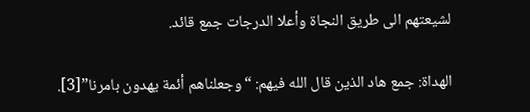لشيعتهم الى طريق النجاة وأعلا الدرجات جمع قائد.

الهداة: جمع هاد الذين قال الله فيهم: “وجعلناهم أئمة يهدون بامرنا”[3].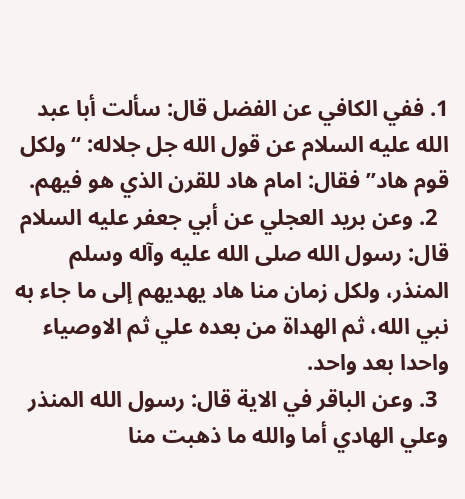1. ففي الكافي عن الفضل قال: سألت أبا عبد الله عليه السلام عن قول الله جل جلاله: “ولكل قوم هاد” فقال: امام هاد للقرن الذي هو فيهم.
  2. وعن بريد العجلي عن أبي جعفر عليه السلام قال: رسول الله صلى الله عليه وآله وسلم المنذر، ولكل زمان منا هاد يهديهم إلى ما جاء به نبي الله، ثم الهداة من بعده علي ثم الاوصياء واحدا بعد واحد.
  3. وعن الباقر في الاية قال: رسول الله المنذر وعلي الهادي أما والله ما ذهبت منا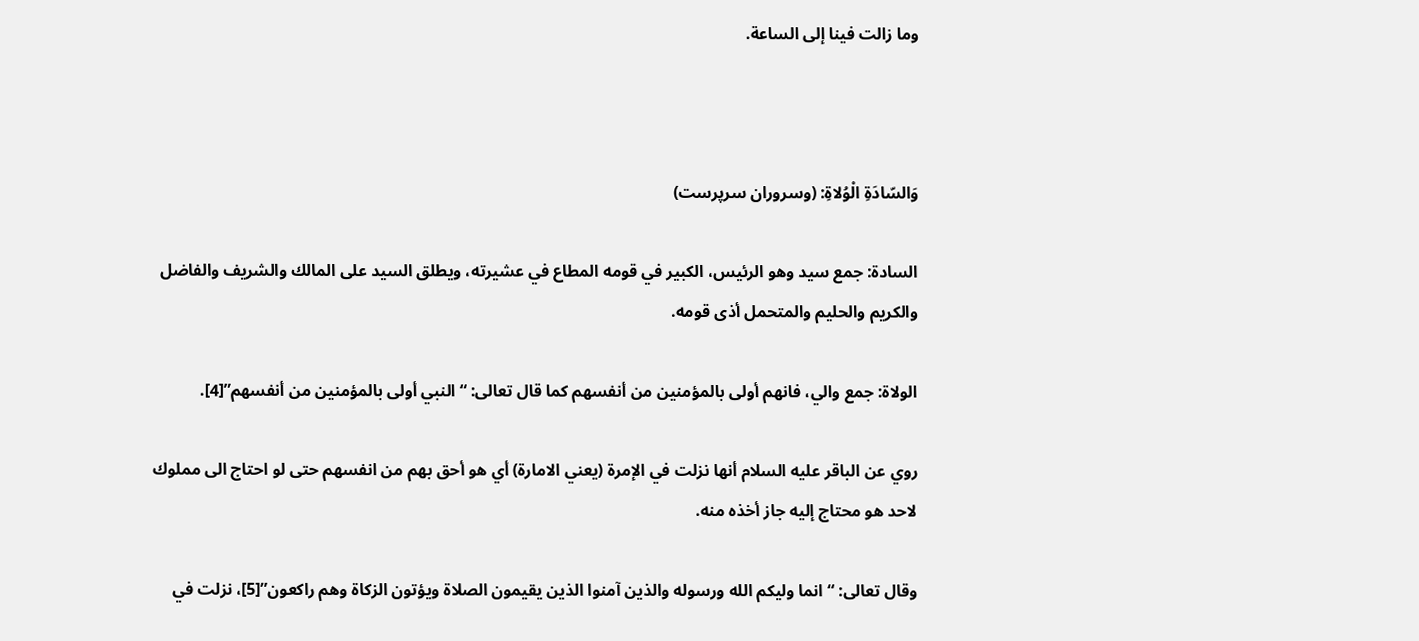وما زالت فينا إلى الساعة.



وَالسّادَةِ الْوُلاةِ: (وسروران سرپرست)

السادة: جمع سيد وهو الرئيس، الكبير في قومه المطاع في عشيرته، ويطلق السيد على المالك والشريف والفاضل والكريم والحليم والمتحمل أذى قومه.

الولاة: جمع والي، فانهم أولى بالمؤمنين من أنفسهم كما قال تعالى: “النبي أولى بالمؤمنين من أنفسهم”[4].

روي عن الباقر عليه السلام أنها نزلت في الإمرة (يعني الامارة) أي هو أحق بهم من انفسهم حتى لو احتاج الى مملوك لاحد هو محتاج إليه جاز أخذه منه.

وقال تعالى: “انما وليكم الله ورسوله والذين آمنوا الذين يقيمون الصلاة ويؤتون الزكاة وهم راكعون”[5]، نزلت في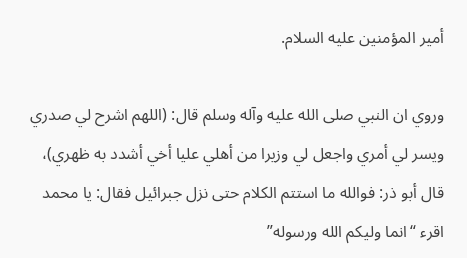أمير المؤمنين عليه السلام.

وروي ان النبي صلى الله عليه وآله وسلم قال: (اللهم اشرح لي صدري ويسر لي أمري واجعل لي وزيرا من أهلي عليا أخي أشدد به ظهري)، قال أبو ذر: فوالله ما استتم الكلام حتى نزل جبرائيل فقال: يا محمد اقرء “انما وليكم الله ورسوله”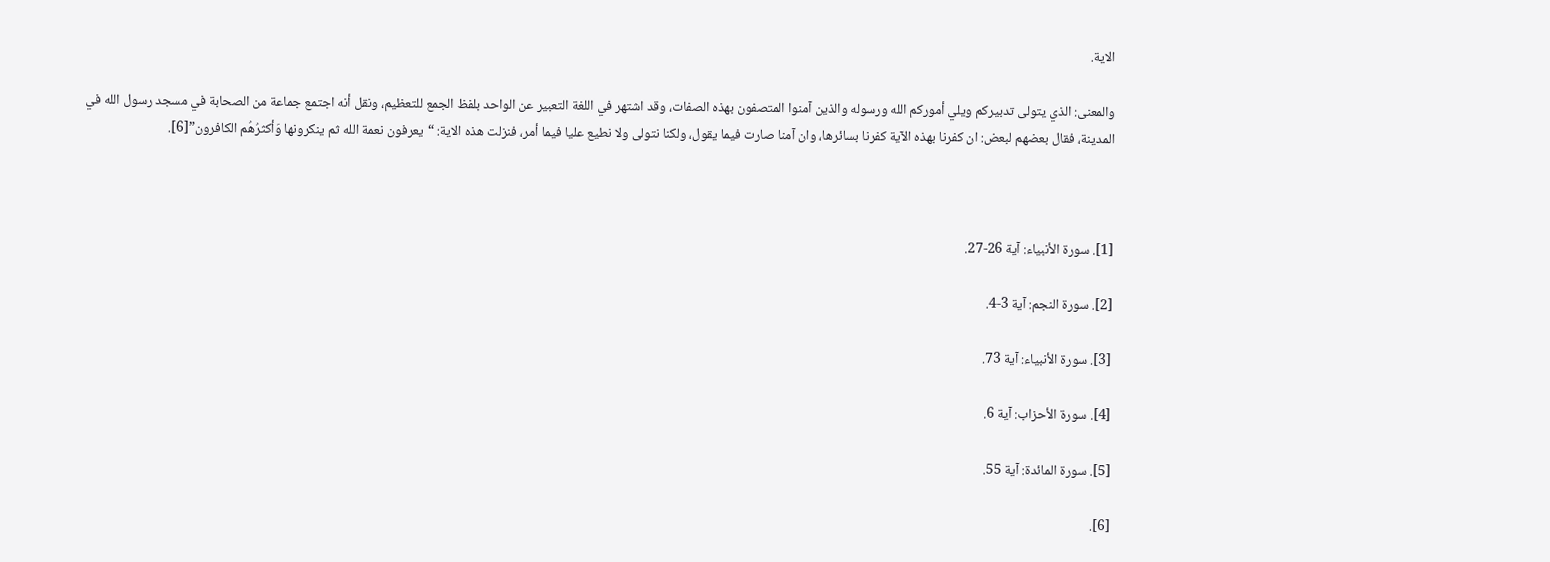الاية.

والمعنى: الذي يتولى تدبيركم ويلي أموركم الله ورسوله والذين آمنوا المتصفون بهذه الصفات، وقد اشتهر في اللغة التعبير عن الواحد بلفظ الجمع للتعظيم، ونقل أنه اجتمع جماعة من الصحابة في مسجد رسول الله في المدينة، فقال بعضهم لبعض: ان كفرنا بهذه الآية كفرنا بسائرها، وان آمنا صارت فيما يقول، ولكنا نتولى ولا نطيع عليا فيما أمر، فنزلت هذه الاية: “يعرفون نعمة الله ثم ينكرونها وَأكثرُهُم الكافرون”[6].



[1]. سورة الأنبياء: آية 26-27.

[2]. سورة النجم: آية 3-4.

[3]. سورة الأنبياء: آية 73.

[4]. سورة الأحزاب: آية 6.

[5]. سورة المائدة: آية 55.

[6].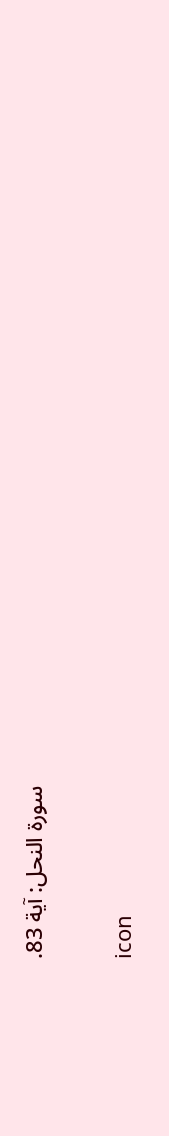سورة النحل: آية 83.

icon